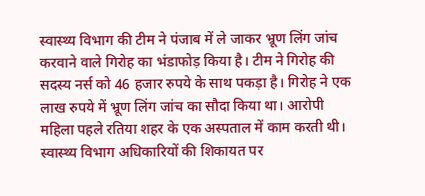स्वास्थ्य विभाग की टीम ने पंजाब में ले जाकर भ्रूण लिंग जांच करवाने वाले गिरोह का भंडाफोड़ किया है। टीम ने गिरोह की सदस्य नर्स को 46 हजार रुपये के साथ पकड़ा है। गिरोह ने एक लाख रुपये में भ्रूण लिंग जांच का सौदा किया था। आरोपी महिला पहले रतिया शहर के एक अस्पताल में काम करती थी। स्वास्थ्य विभाग अधिकारियों की शिकायत पर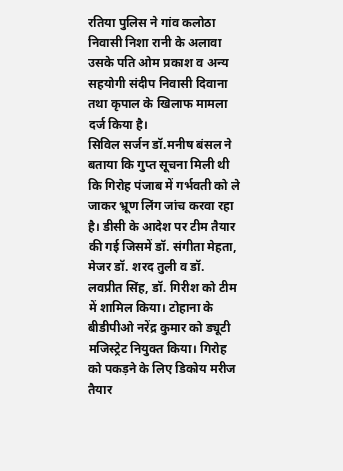रतिया पुलिस ने गांव कलोठा निवासी निशा रानी के अलावा उसके पति ओम प्रकाश व अन्य सहयोगी संदीप निवासी दिवाना तथा कृपाल के खिलाफ मामला दर्ज किया है।
सिविल सर्जन डॉ.मनीष बंसल ने बताया कि गुप्त सूचना मिली थी कि गिरोह पंजाब में गर्भवती को ले जाकर भ्रूण लिंग जांच करवा रहा है। डीसी के आदेश पर टीम तैयार की गई जिसमें डॉ. संगीता मेहता, मेजर डॉ. शरद तुली व डॉ. लवप्रीत सिंह, डॉ. गिरीश को टीम में शामिल किया। टोहाना के बीडीपीओ नरेंद्र कुमार को ड्यूटी मजिस्ट्रेट नियुक्त किया। गिरोह को पकड़ने के लिए डिकोय मरीज तैयार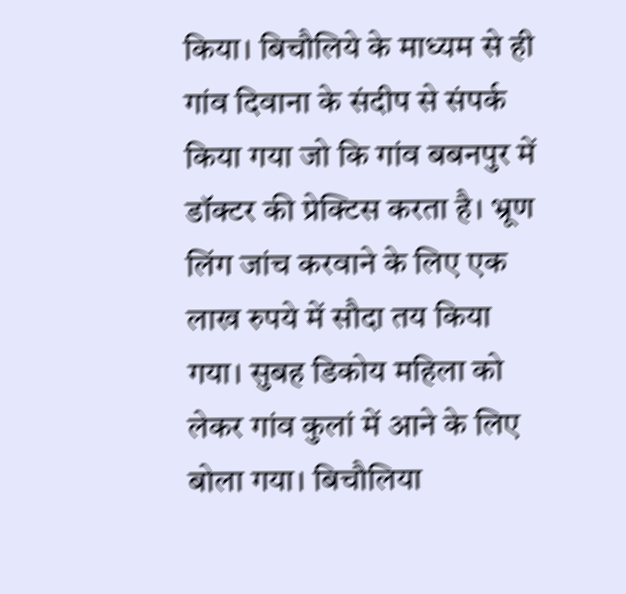किया। बिचौलिये के माध्यम से ही गांव दिवाना के संदीप से संपर्क किया गया जो कि गांव बबनपुर में डॉक्टर की प्रेक्टिस करता है। भ्रूण लिंग जांच करवाने के लिए एक लाख रुपये में सौदा तय किया गया। सुबह डिकोय महिला को लेकर गांव कुलां में आने के लिए बोला गया। बिचौलिया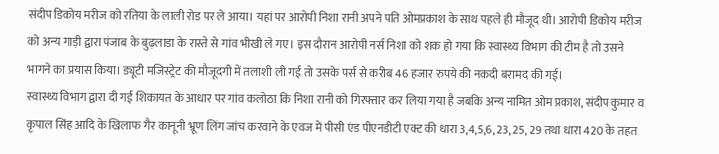संदीप डिकोय मरीज को रतिया के लाली रोड पर ले आया। यहां पर आरोपी निशा रानी अपने पति ओमप्रकाश के साथ पहले ही मौजूद थी। आरोपी डिकोय मरीज को अन्य गाड़ी द्वारा पंजाब के बुढ़लाडा के रास्ते से गांव भीखी ले गए। इस दौरान आरोपी नर्स निशा को शक हो गया कि स्वास्थ्य विभाग की टीम है तो उसने भागने का प्रयास किया। ड्यूटी मजिस्ट्रेट की मौजूदगी में तलाशी ली गई तो उसके पर्स से करीब 46 हजार रुपये की नकदी बरामद की गई।
स्वास्थ्य विभाग द्वारा दी गई शिकायत के आधार पर गांव कलोठा कि निशा रानी को गिरफ्तार कर लिया गया है जबकि अन्य नामित ओम प्रकाश, संदीप कुमार व कृपाल सिंह आदि के खिलाफ गैर कानूनी भ्रूण लिंग जांच करवाने के एवज में पीसी एंड पीएनडीटी एक्ट की धारा 3,4,5,6, 23, 25, 29 तथा धारा 420 के तहत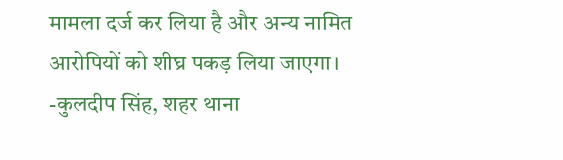मामला दर्ज कर लिया है और अन्य नामित आरोपियों को शीघ्र पकड़ लिया जाएगा। -कुलदीप सिंह, शहर थाना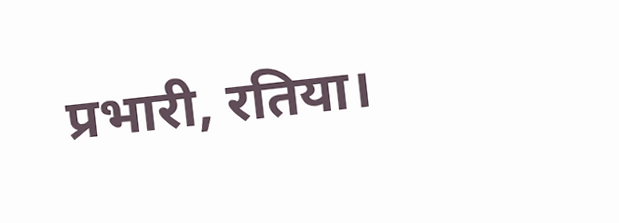प्रभारी, रतिया।